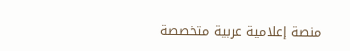منصة إعلامية عربية متخصصة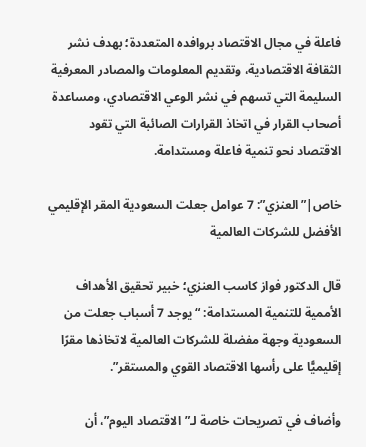فاعلة في مجال الاقتصاد بروافده المتعددة؛ بهدف نشر الثقافة الاقتصادية، وتقديم المعلومات والمصادر المعرفية السليمة التي تسهم في نشر الوعي الاقتصادي، ومساعدة أصحاب القرار في اتخاذ القرارات الصائبة التي تقود الاقتصاد نحو تنمية فاعلة ومستدامة.

خاص|”العنزي”: 7 عوامل جعلت السعودية المقر الإقليمي الأفضل للشركات العالمية

قال الدكتور فواز كاسب العنزي؛ خبير تحقيق الأهداف الأممية للتنمية المستدامة: “يوجد 7 أسباب جعلت من السعودية وجهة مفضلة للشركات العالمية لاتخاذها مقرًا إقليميًّا على رأسها الاقتصاد القوي والمستقر”.

وأضاف في تصريحات خاصة لـ”الاقتصاد اليوم”، أن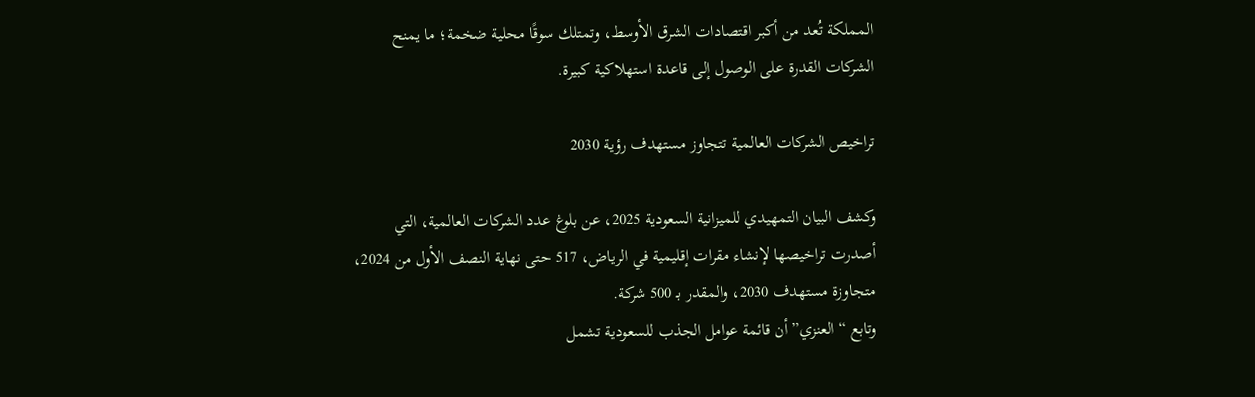المملكة تُعد من أكبر اقتصادات الشرق الأوسط، وتمتلك سوقًا محلية ضخمة؛ ما يمنح الشركات القدرة على الوصول إلى قاعدة استهلاكية كبيرة.

تراخيص الشركات العالمية تتجاوز مستهدف رؤية 2030

وكشف البيان التمهيدي للميزانية السعودية 2025، عن بلوغ عدد الشركات العالمية، التي أصدرت تراخيصها لإنشاء مقرات إقليمية في الرياض، 517 حتى نهاية النصف الأول من 2024، متجاوزة مستهدف 2030، والمقدر بـ 500 شركة.
وتابع “العنزي” أن قائمة عوامل الجذب للسعودية تشمل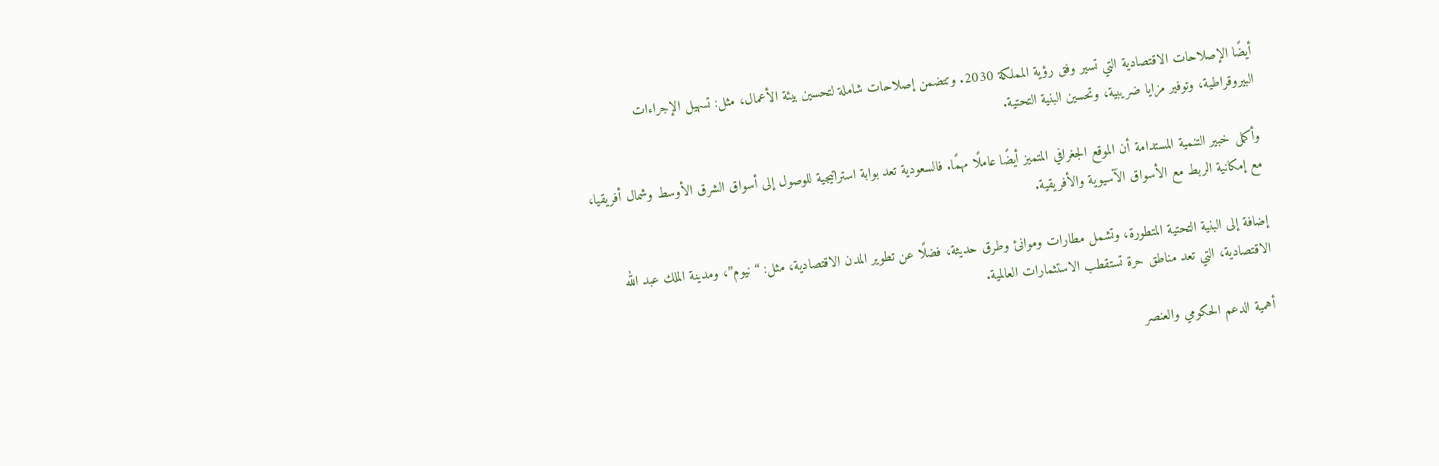أيضًا الإصلاحات الاقتصادية التي تسير وفق رؤية المملكة 2030. وتتضمن إصلاحات شاملة لتحسين بيئة الأعمال، مثل: تسهيل الإجراءات البيروقراطية، وتوفير مزايا ضريبية، وتحسين البنية التحتية.

وأكمل خبير التنمية المستدامة أن الموقع الجغرافي المتميز أيضًا عاملًا مهمًا. فالسعودية تعد بوابة استراتيجية للوصول إلى أسواق الشرق الأوسط وشمال أفريقيا، مع إمكانية الربط مع الأسواق الآسيوية والأفريقية.

إضافة إلى البنية التحتية المتطورة، وتشمل مطارات وموانئ وطرق حديثة، فضلًا عن تطوير المدن الاقتصادية، مثل: “نيوم”، ومدينة الملك عبد الله الاقتصادية، التي تعد مناطق حرة تستقطب الاستثمارات العالمية.

أهمية الدعم الحكومي والعنصر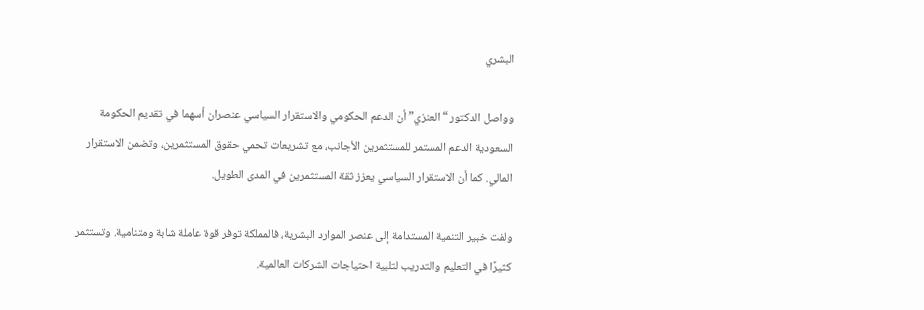البشري

وواصل الدكتور “العنزي” أن الدعم الحكومي والاستقرار السياسي عنصران أسهما في تقديم الحكومة السعودية الدعم المستمر للمستثمرين الأجانب، مع تشريعات تحمي حقوق المستثمرين، وتضمن الاستقرار المالي. كما أن الاستقرار السياسي يعزز ثقة المستثمرين في المدى الطويل.

ولفت خبير التنمية المستدامة إلى عنصر الموارد البشرية، فالمملكة توفر قوة عاملة شابة ومتنامية. وتستثمر كثيرًا في التعليم والتدريب لتلبية احتياجات الشركات العالمية.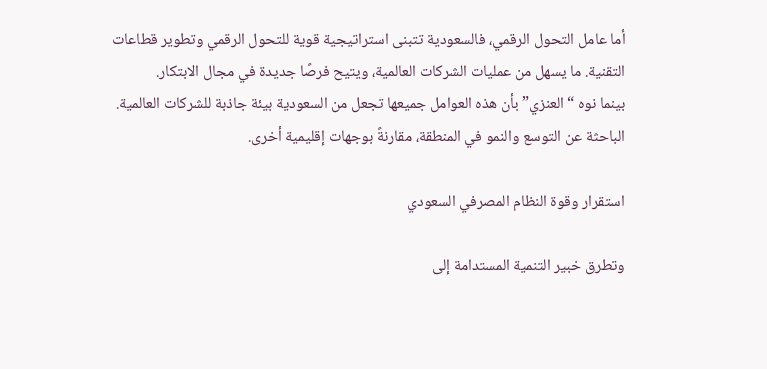أما عامل التحول الرقمي، فالسعودية تتبنى استراتيجية قوية للتحول الرقمي وتطوير قطاعات التقنية. ما يسهل من عمليات الشركات العالمية، ويتيح فرصًا جديدة في مجال الابتكار.
بينما نوه “العنزي” بأن هذه العوامل جميعها تجعل من السعودية بيئة جاذبة للشركات العالمية. الباحثة عن التوسع والنمو في المنطقة، مقارنةً بوجهات إقليمية أخرى.

استقرار وقوة النظام المصرفي السعودي

وتطرق خبير التنمية المستدامة إلى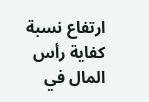ارتفاع نسبة كفاية رأس المال في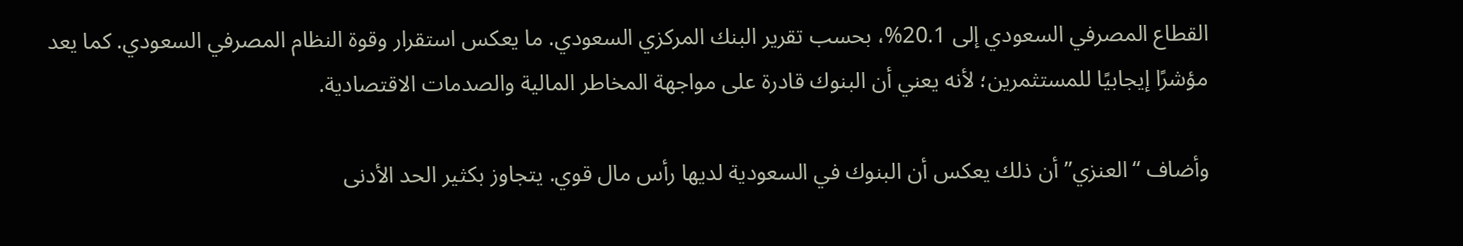القطاع المصرفي السعودي إلى 20.1%، بحسب تقرير البنك المركزي السعودي. ما يعكس استقرار وقوة النظام المصرفي السعودي. كما يعد مؤشرًا إيجابيًا للمستثمرين؛ لأنه يعني أن البنوك قادرة على مواجهة المخاطر المالية والصدمات الاقتصادية.

وأضاف “العنزي” أن ذلك يعكس أن البنوك في السعودية لديها رأس مال قوي. يتجاوز بكثير الحد الأدنى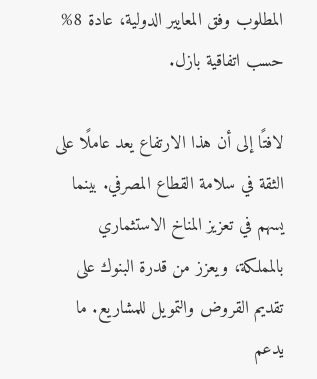المطلوب وفق المعايير الدولية، عادة 8% حسب اتفاقية بازل.

لافتًا إلى أن هذا الارتفاع يعد عاملًا على الثقة في سلامة القطاع المصرفي. بينما يسهم في تعزيز المناخ الاستثماري بالمملكة، ويعزز من قدرة البنوك على تقديم القروض والتمويل للمشاريع. ما يدعم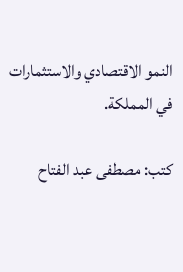النمو الاقتصادي والاستثمارات في المملكة.

كتب: مصطفى عبد الفتاح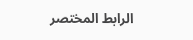الرابط المختصر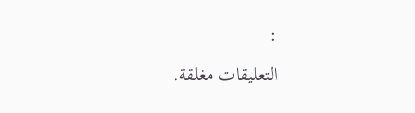:

التعليقات مغلقة.